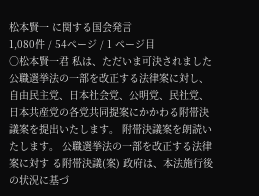松本賢一 に関する国会発言
1,080件 / 54ページ / 1 ページ目
○松本賢一君 私は、ただいま可決されました公職選挙法の一部を改正する法律案に対し、自由民主党、日本社会党、公明党、民社党、日本共産党の各党共同提案にかかわる附帯決議案を提出いたします。 附帯決議案を朗読いたします。 公職選挙法の一部を改正する法律案に対す る附帯決議(案) 政府は、本法施行後の状況に基づ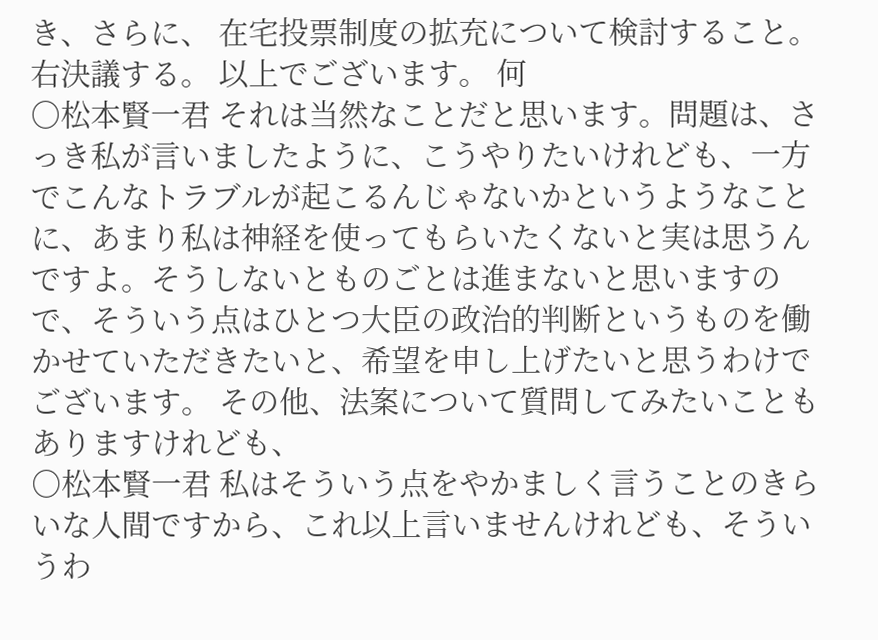き、さらに、 在宅投票制度の拡充について検討すること。 右決議する。 以上でございます。 何
○松本賢一君 それは当然なことだと思います。問題は、さっき私が言いましたように、こうやりたいけれども、一方でこんなトラブルが起こるんじゃないかというようなことに、あまり私は神経を使ってもらいたくないと実は思うんですよ。そうしないとものごとは進まないと思いますので、そういう点はひとつ大臣の政治的判断というものを働かせていただきたいと、希望を申し上げたいと思うわけでございます。 その他、法案について質問してみたいこともありますけれども、
○松本賢一君 私はそういう点をやかましく言うことのきらいな人間ですから、これ以上言いませんけれども、そういうわ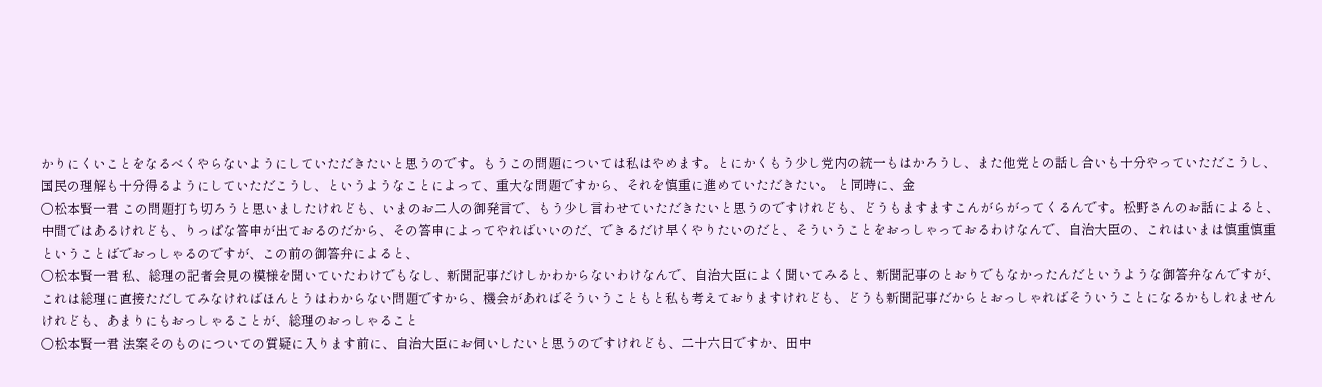かりにくいことをなるべくやらないようにしていただきたいと思うのです。もうこの問題については私はやめます。とにかくもう少し党内の統一もはかろうし、また他党との話し合いも十分やっていただこうし、国民の理解も十分得るようにしていただこうし、というようなことによって、重大な問題ですから、それを慎重に進めていただきたい。 と同時に、金
○松本賢一君 この問題打ち切ろうと思いましたけれども、いまのお二人の御発言で、もう少し言わせていただきたいと思うのですけれども、どうもますますこんがらがってくるんです。松野さんのお話によると、中間ではあるけれども、りっぱな答申が出ておるのだから、その答申によってやればいいのだ、できるだけ早くやりたいのだと、そういうことをおっしゃっておるわけなんで、自治大臣の、これはいまは慎重慎重ということばでおっしゃるのですが、この前の御答弁によると、
○松本賢一君 私、総理の記者会見の模様を聞いていたわけでもなし、新聞記事だけしかわからないわけなんで、自治大臣によく聞いてみると、新聞記事のとおりでもなかったんだというような御答弁なんですが、これは総理に直接ただしてみなければほんとうはわからない問題ですから、機会があればそういうこともと私も考えておりますけれども、どうも新聞記事だからとおっしゃればそういうことになるかもしれませんけれども、あまりにもおっしゃることが、総理のおっしゃること
○松本賢一君 法案そのものについての質疑に入ります前に、自治大臣にお伺いしたいと思うのですけれども、二十六日ですか、田中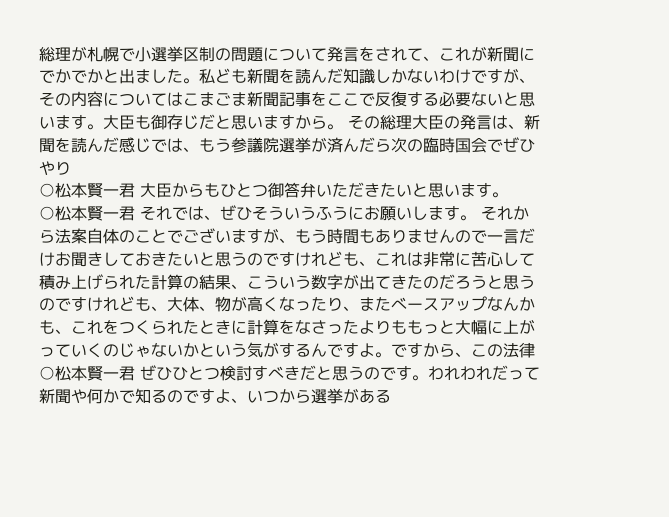総理が札幌で小選挙区制の問題について発言をされて、これが新聞にでかでかと出ました。私ども新聞を読んだ知識しかないわけですが、その内容についてはこまごま新聞記事をここで反復する必要ないと思います。大臣も御存じだと思いますから。 その総理大臣の発言は、新聞を読んだ感じでは、もう参議院選挙が済んだら次の臨時国会でぜひやり
○松本賢一君 大臣からもひとつ御答弁いただきたいと思います。
○松本賢一君 それでは、ぜひそういうふうにお願いします。 それから法案自体のことでございますが、もう時間もありませんので一言だけお聞きしておきたいと思うのですけれども、これは非常に苦心して積み上げられた計算の結果、こういう数字が出てきたのだろうと思うのですけれども、大体、物が高くなったり、またべースアップなんかも、これをつくられたときに計算をなさったよりももっと大幅に上がっていくのじゃないかという気がするんですよ。ですから、この法律
○松本賢一君 ぜひひとつ検討すべきだと思うのです。われわれだって新聞や何かで知るのですよ、いつから選挙がある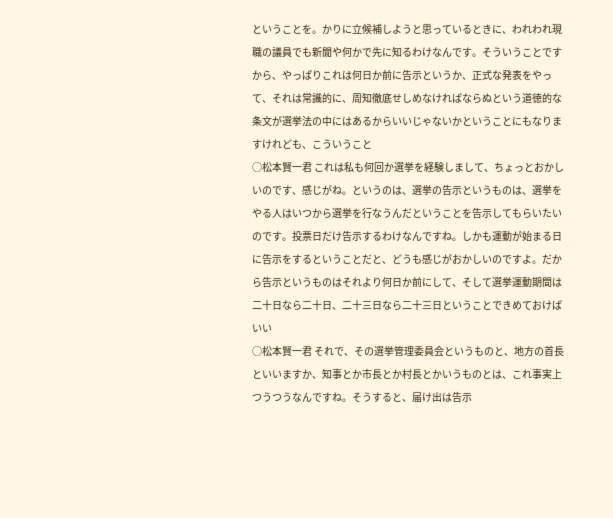ということを。かりに立候補しようと思っているときに、われわれ現職の議員でも新聞や何かで先に知るわけなんです。そういうことですから、やっぱりこれは何日か前に告示というか、正式な発表をやって、それは常識的に、周知徹底せしめなければならぬという道徳的な条文が選挙法の中にはあるからいいじゃないかということにもなりますけれども、こういうこと
○松本賢一君 これは私も何回か選挙を経験しまして、ちょっとおかしいのです、感じがね。というのは、選挙の告示というものは、選挙をやる人はいつから選挙を行なうんだということを告示してもらいたいのです。投票日だけ告示するわけなんですね。しかも運動が始まる日に告示をするということだと、どうも感じがおかしいのですよ。だから告示というものはそれより何日か前にして、そして選挙運動期間は二十日なら二十日、二十三日なら二十三日ということできめておけばいい
○松本賢一君 それで、その選挙管理委員会というものと、地方の首長といいますか、知事とか市長とか村長とかいうものとは、これ事実上つうつうなんですね。そうすると、届け出は告示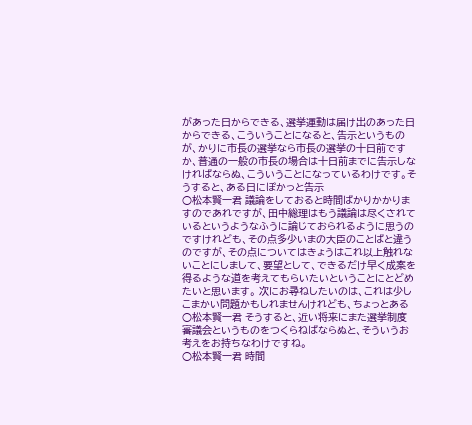があった日からできる、選挙運動は届け出のあった日からできる、こういうことになると、告示というものが、かりに市長の選挙なら市長の選挙の十日前ですか、普通の一般の市長の場合は十日前までに告示しなければならぬ、こういうことになっているわけです。そうすると、ある日にぽかっと告示
○松本賢一君 議論をしておると時間ばかりかかりますのであれですが、田中総理はもう議論は尽くされているというようなふうに論じておられるように思うのですけれども、その点多少いまの大臣のことばと違うのですが、その点についてはきょうはこれ以上触れないことにしまして、要望として、できるだけ早く成案を得るような道を考えてもらいたいということにとどめたいと思います。 次にお尋ねしたいのは、これは少しこまかい問題かもしれませんけれども、ちょっとある
○松本賢一君 そうすると、近い将来にまた選挙制度審議会というものをつくらねばならぬと、そういうお考えをお持ちなわけですね。
○松本賢一君 時間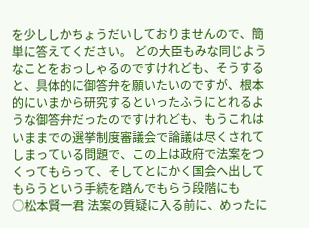を少ししかちょうだいしておりませんので、簡単に答えてください。 どの大臣もみな同じようなことをおっしゃるのですけれども、そうすると、具体的に御答弁を願いたいのですが、根本的にいまから研究するといったふうにとれるような御答弁だったのですけれども、もうこれはいままでの選挙制度審議会で論議は尽くされてしまっている問題で、この上は政府で法案をつくってもらって、そしてとにかく国会へ出してもらうという手続を踏んでもらう段階にも
○松本賢一君 法案の質疑に入る前に、めったに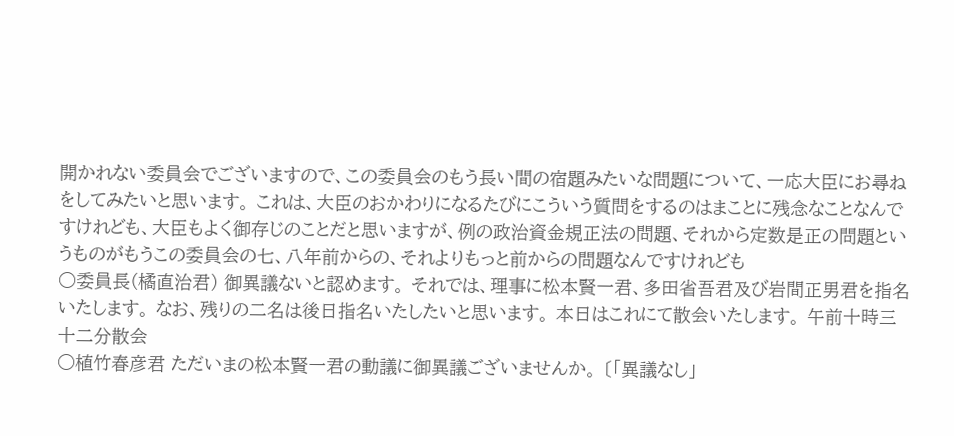開かれない委員会でございますので、この委員会のもう長い間の宿題みたいな問題について、一応大臣にお尋ねをしてみたいと思います。 これは、大臣のおかわりになるたびにこういう質問をするのはまことに残念なことなんですけれども、大臣もよく御存じのことだと思いますが、例の政治資金規正法の問題、それから定数是正の問題というものがもうこの委員会の七、八年前からの、それよりもっと前からの問題なんですけれども
○委員長(橘直治君) 御異議ないと認めます。 それでは、理事に松本賢一君、多田省吾君及び岩間正男君を指名いたします。 なお、残りの二名は後日指名いたしたいと思います。 本日はこれにて散会いたします。 午前十時三十二分散会
○植竹春彦君 ただいまの松本賢一君の動議に御異議ございませんか。 〔「異議なし」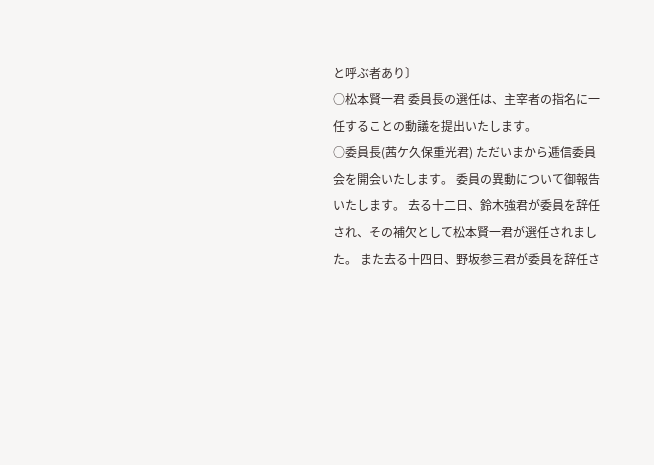と呼ぶ者あり〕
○松本賢一君 委員長の選任は、主宰者の指名に一任することの動議を提出いたします。
○委員長(茜ケ久保重光君) ただいまから逓信委員会を開会いたします。 委員の異動について御報告いたします。 去る十二日、鈴木強君が委員を辞任され、その補欠として松本賢一君が選任されました。 また去る十四日、野坂参三君が委員を辞任さ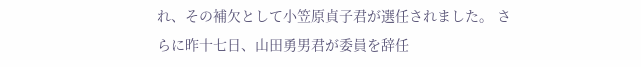れ、その補欠として小笠原貞子君が選任されました。 さらに昨十七日、山田勇男君が委員を辞任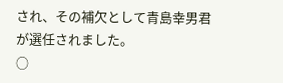され、その補欠として青島幸男君が選任されました。
○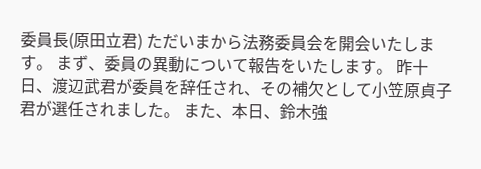委員長(原田立君) ただいまから法務委員会を開会いたします。 まず、委員の異動について報告をいたします。 昨十日、渡辺武君が委員を辞任され、その補欠として小笠原貞子君が選任されました。 また、本日、鈴木強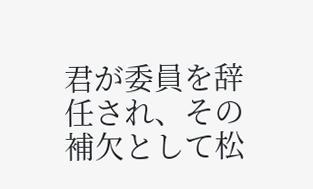君が委員を辞任され、その補欠として松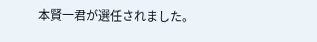本賢一君が選任されました。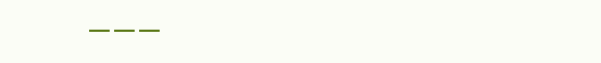———